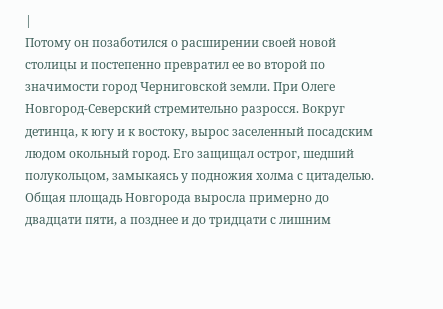|
Потому он позаботился о расширении своей новой столицы и постепенно превратил ее во второй по значимости город Черниговской земли. При Олеге Новгород-Северский стремительно разросся. Вокруг детинца, к югу и к востоку, вырос заселенный посадским людом окольный город. Его защищал острог, шедший полукольцом, замыкаясь у подножия холма с цитаделью. Общая площадь Новгорода выросла примерно до двадцати пяти, а позднее и до тридцати с лишним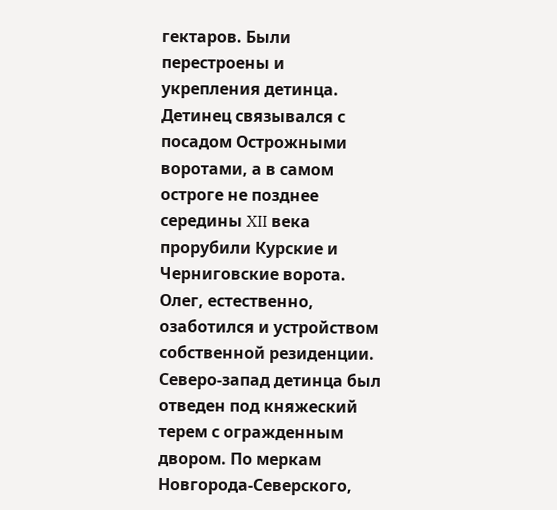гектаров. Были перестроены и укрепления детинца. Детинец связывался с посадом Острожными воротами, а в самом остроге не позднее середины XII века прорубили Курские и Черниговские ворота.
Олег, естественно, озаботился и устройством собственной резиденции. Северо-запад детинца был отведен под княжеский терем с огражденным двором. По меркам Новгорода-Северского,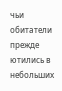чьи обитатели прежде ютились в небольших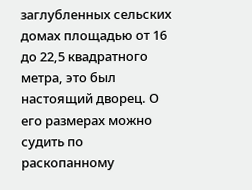заглубленных сельских домах площадью от 16 до 22,5 квадратного метра, это был настоящий дворец. О его размерах можно судить по раскопанному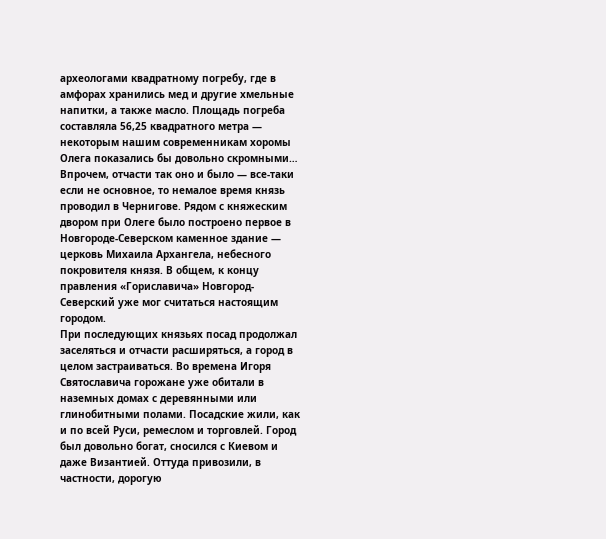археологами квадратному погребу, где в амфорах хранились мед и другие хмельные напитки, а также масло. Площадь погреба составляла 56,25 квадратного метра — некоторым нашим современникам хоромы Олега показались бы довольно скромными… Впрочем, отчасти так оно и было — все-таки если не основное, то немалое время князь проводил в Чернигове. Рядом с княжеским двором при Олеге было построено первое в Новгороде-Северском каменное здание — церковь Михаила Архангела, небесного покровителя князя. В общем, к концу правления «Гориславича» Новгород-Северский уже мог считаться настоящим городом.
При последующих князьях посад продолжал заселяться и отчасти расширяться, а город в целом застраиваться. Во времена Игоря Святославича горожане уже обитали в наземных домах с деревянными или глинобитными полами. Посадские жили, как и по всей Руси, ремеслом и торговлей. Город был довольно богат, сносился с Киевом и даже Византией. Оттуда привозили, в частности, дорогую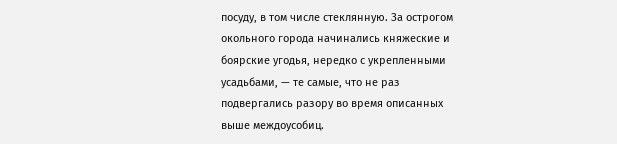посуду, в том числе стеклянную. За острогом окольного города начинались княжеские и боярские угодья, нередко с укрепленными усадьбами, — те самые, что не раз подвергались разору во время описанных выше междоусобиц.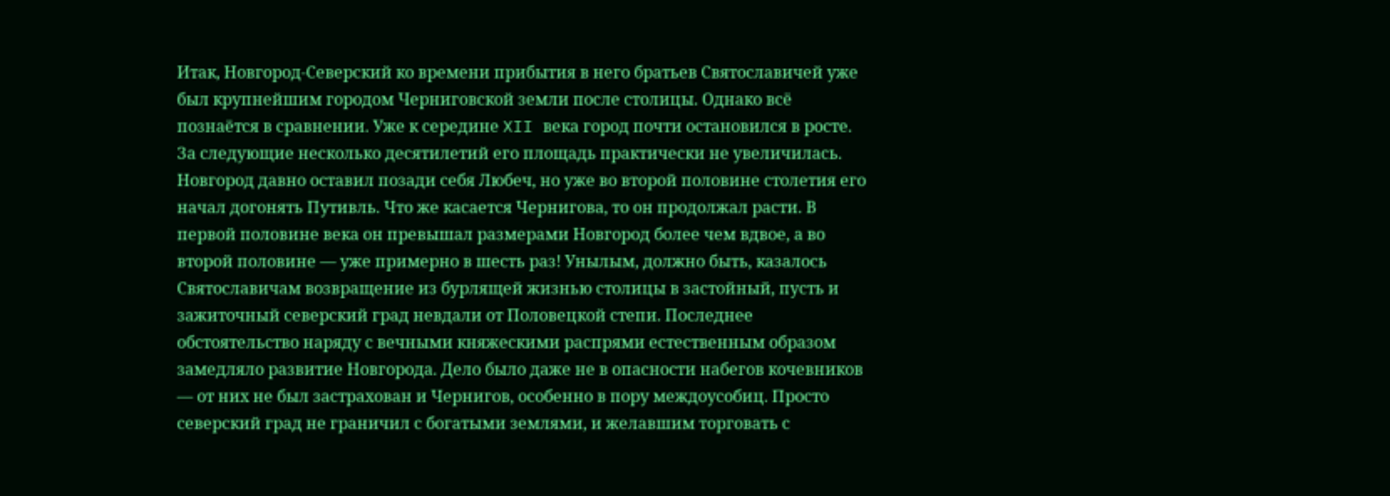Итак, Новгород-Северский ко времени прибытия в него братьев Святославичей уже был крупнейшим городом Черниговской земли после столицы. Однако всё познаётся в сравнении. Уже к середине XII века город почти остановился в росте. За следующие несколько десятилетий его площадь практически не увеличилась. Новгород давно оставил позади себя Любеч, но уже во второй половине столетия его начал догонять Путивль. Что же касается Чернигова, то он продолжал расти. В первой половине века он превышал размерами Новгород более чем вдвое, а во второй половине — уже примерно в шесть раз! Унылым, должно быть, казалось Святославичам возвращение из бурлящей жизнью столицы в застойный, пусть и зажиточный северский град невдали от Половецкой степи. Последнее обстоятельство наряду с вечными княжескими распрями естественным образом замедляло развитие Новгорода. Дело было даже не в опасности набегов кочевников — от них не был застрахован и Чернигов, особенно в пору междоусобиц. Просто северский град не граничил с богатыми землями, и желавшим торговать с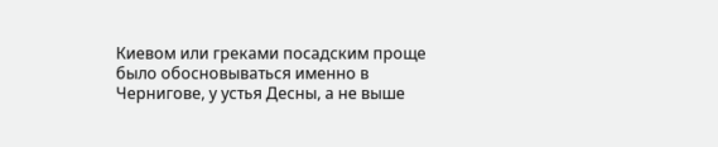Киевом или греками посадским проще было обосновываться именно в Чернигове, у устья Десны, а не выше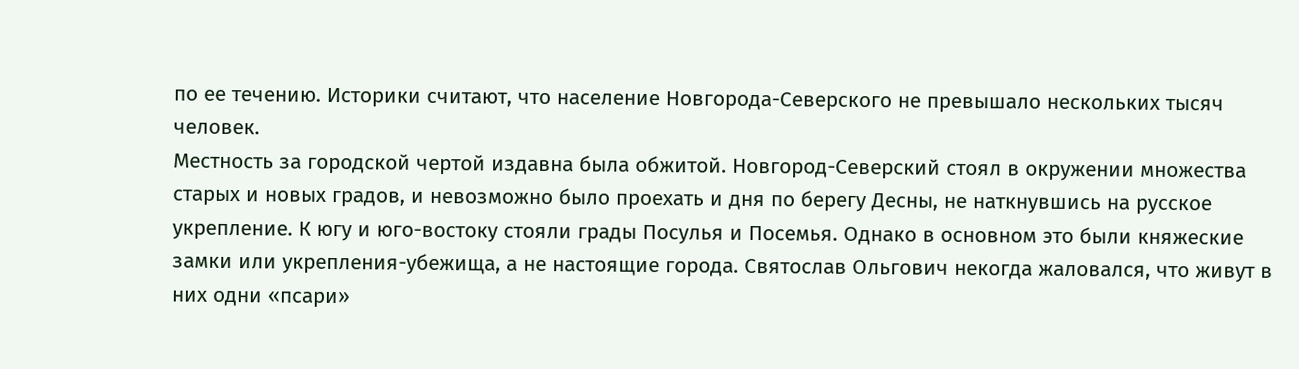по ее течению. Историки считают, что население Новгорода-Северского не превышало нескольких тысяч человек.
Местность за городской чертой издавна была обжитой. Новгород-Северский стоял в окружении множества старых и новых градов, и невозможно было проехать и дня по берегу Десны, не наткнувшись на русское укрепление. К югу и юго-востоку стояли грады Посулья и Посемья. Однако в основном это были княжеские замки или укрепления-убежища, а не настоящие города. Святослав Ольгович некогда жаловался, что живут в них одни «псари»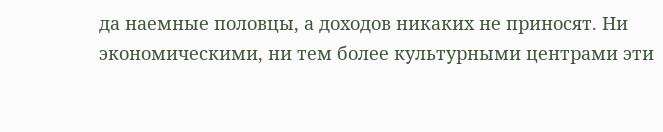да наемные половцы, а доходов никаких не приносят. Ни экономическими, ни тем более культурными центрами эти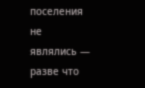поселения не являлись — разве что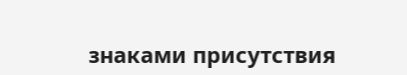знаками присутствия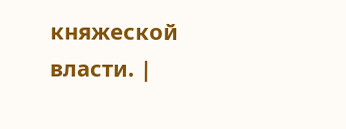княжеской власти. |